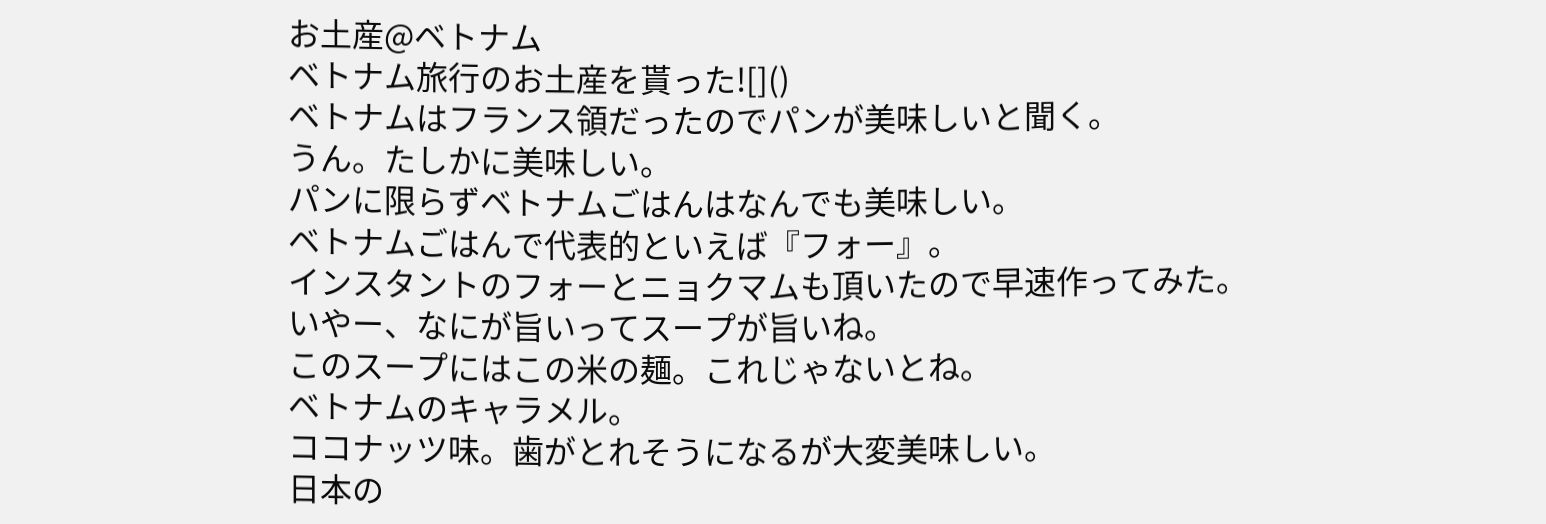お土産@ベトナム
ベトナム旅行のお土産を貰った![]()
ベトナムはフランス領だったのでパンが美味しいと聞く。
うん。たしかに美味しい。
パンに限らずベトナムごはんはなんでも美味しい。
ベトナムごはんで代表的といえば『フォー』。
インスタントのフォーとニョクマムも頂いたので早速作ってみた。
いやー、なにが旨いってスープが旨いね。
このスープにはこの米の麺。これじゃないとね。
ベトナムのキャラメル。
ココナッツ味。歯がとれそうになるが大変美味しい。
日本の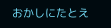おかしにたとえ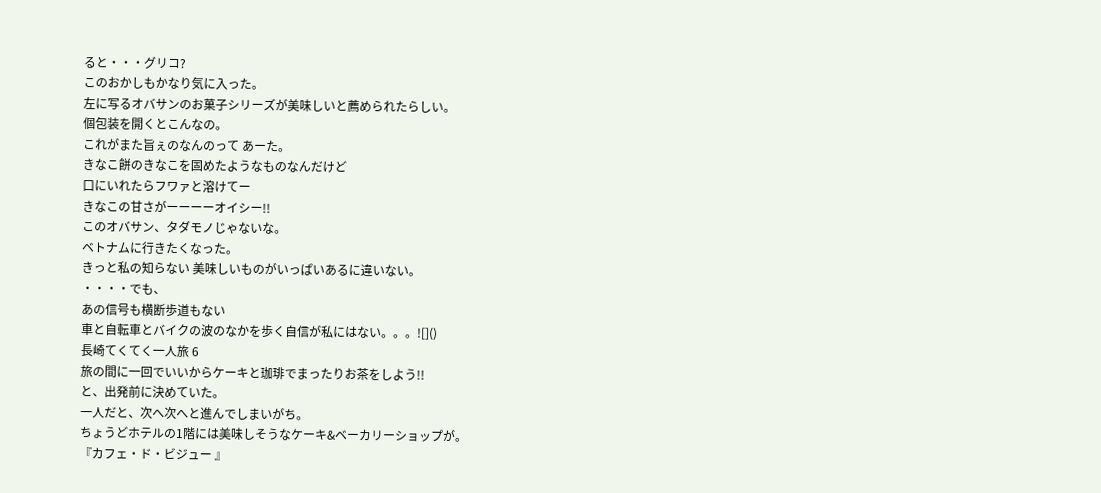ると・・・グリコ?
このおかしもかなり気に入った。
左に写るオバサンのお菓子シリーズが美味しいと薦められたらしい。
個包装を開くとこんなの。
これがまた旨ぇのなんのって あーた。
きなこ餅のきなこを固めたようなものなんだけど
口にいれたらフワァと溶けてー
きなこの甘さがーーーーオイシー!!
このオバサン、タダモノじゃないな。
ベトナムに行きたくなった。
きっと私の知らない 美味しいものがいっぱいあるに違いない。
・・・・でも、
あの信号も横断歩道もない
車と自転車とバイクの波のなかを歩く自信が私にはない。。。![]()
長崎てくてく一人旅 6
旅の間に一回でいいからケーキと珈琲でまったりお茶をしよう!!
と、出発前に決めていた。
一人だと、次へ次へと進んでしまいがち。
ちょうどホテルの1階には美味しそうなケーキ&ベーカリーショップが。
『カフェ・ド・ビジュー 』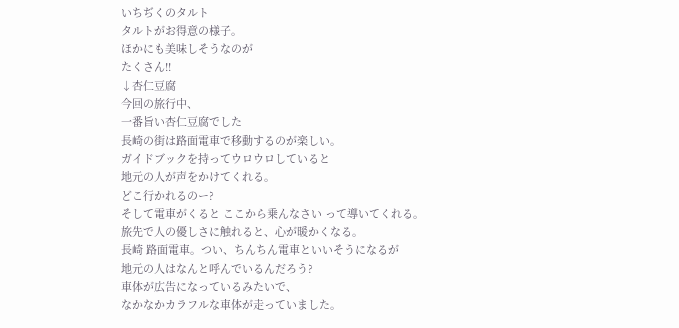いちぢくのタルト
タルトがお得意の様子。
ほかにも美味しそうなのが
たくさん!!
↓杏仁豆腐
今回の旅行中、
一番旨い杏仁豆腐でした
長崎の街は路面電車で移動するのが楽しい。
ガイドブックを持ってウロウロしていると
地元の人が声をかけてくれる。
どこ行かれるのー?
そして電車がくると ここから乗んなさい って導いてくれる。
旅先で人の優しさに触れると、心が暖かくなる。
長崎 路面電車。つい、ちんちん電車といいそうになるが
地元の人はなんと呼んでいるんだろう?
車体が広告になっているみたいで、
なかなかカラフルな車体が走っていました。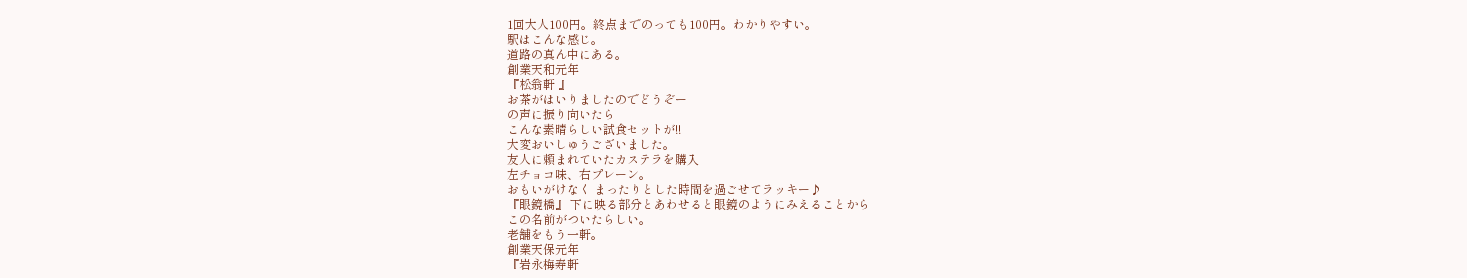1回大人100円。終点までのっても100円。わかりやすい。
駅はこんな感じ。
道路の真ん中にある。
創業天和元年
『松翁軒 』
お茶がはいりましたのでどうぞー
の声に振り向いたら
こんな素晴らしい試食セットが!!
大変おいしゅうございました。
友人に頼まれていたカステラを購入
左チョコ味、右プレーン。
おもいがけなく まったりとした時間を過ごせてラッキー♪
『眼鏡橋』 下に映る部分とあわせると眼鏡のようにみえることから
この名前がついたらしい。
老舗をもう一軒。
創業天保元年
『岩永梅寿軒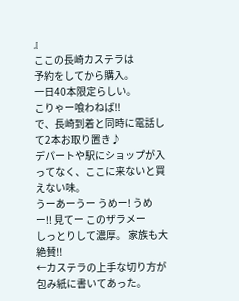』
ここの長崎カステラは
予約をしてから購入。
一日40本限定らしい。
こりゃー喰わねば!!
で、長崎到着と同時に電話して2本お取り置き♪
デパートや駅にショップが入ってなく、ここに来ないと買えない味。
うーあーうー うめー! うめー!! 見てー このザラメー
しっとりして濃厚。 家族も大絶賛!!
←カステラの上手な切り方が
包み紙に書いてあった。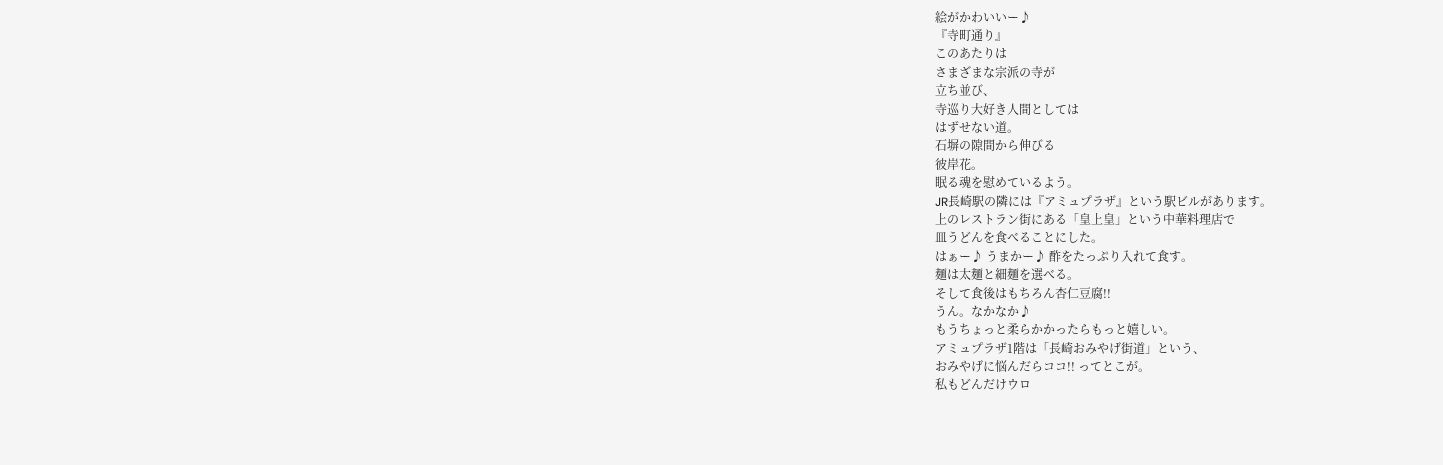絵がかわいいー♪
『寺町通り』
このあたりは
さまざまな宗派の寺が
立ち並び、
寺巡り大好き人間としては
はずせない道。
石塀の隙間から伸びる
彼岸花。
眠る魂を慰めているよう。
JR長崎駅の隣には『アミュプラザ』という駅ビルがあります。
上のレストラン街にある「皇上皇」という中華料理店で
皿うどんを食べることにした。
はぁー♪ うまかー♪ 酢をたっぷり入れて食す。
麺は太麺と細麺を選べる。
そして食後はもちろん杏仁豆腐!!
うん。なかなか♪
もうちょっと柔らかかったらもっと嬉しい。
アミュプラザ1階は「長崎おみやげ街道」という、
おみやげに悩んだらココ!! ってとこが。
私もどんだけウロ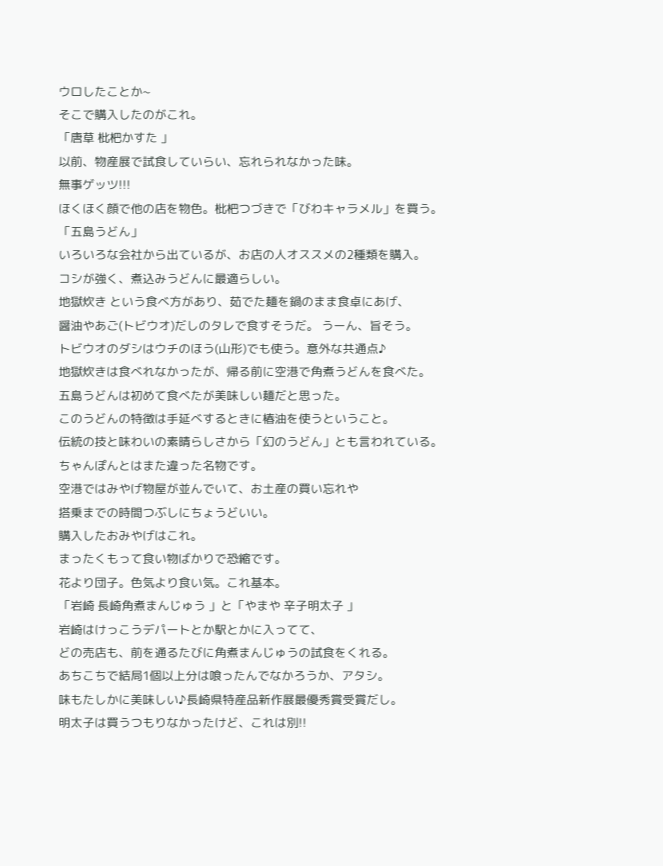ウロしたことか~
そこで購入したのがこれ。
「唐草 枇杷かすた 」
以前、物産展で試食していらい、忘れられなかった味。
無事ゲッツ!!!
ほくほく顔で他の店を物色。枇杷つづきで「びわキャラメル」を買う。
「五島うどん」
いろいろな会社から出ているが、お店の人オススメの2種類を購入。
コシが強く、煮込みうどんに最適らしい。
地獄炊き という食べ方があり、茹でた麺を鍋のまま食卓にあげ、
醤油やあご(トビウオ)だしのタレで食すそうだ。 うーん、旨そう。
トビウオのダシはウチのほう(山形)でも使う。意外な共通点♪
地獄炊きは食べれなかったが、帰る前に空港で角煮うどんを食べた。
五島うどんは初めて食べたが美味しい麺だと思った。
このうどんの特徴は手延べするときに椿油を使うということ。
伝統の技と味わいの素晴らしさから「幻のうどん」とも言われている。
ちゃんぽんとはまた違った名物です。
空港ではみやげ物屋が並んでいて、お土産の買い忘れや
搭乗までの時間つぶしにちょうどいい。
購入したおみやげはこれ。
まったくもって食い物ばかりで恐縮です。
花より団子。色気より食い気。これ基本。
「岩崎 長崎角煮まんじゅう 」と「やまや 辛子明太子 」
岩崎はけっこうデパートとか駅とかに入ってて、
どの売店も、前を通るたびに角煮まんじゅうの試食をくれる。
あちこちで結局1個以上分は喰ったんでなかろうか、アタシ。
味もたしかに美味しい♪長崎県特産品新作展最優秀賞受賞だし。
明太子は買うつもりなかったけど、これは別!!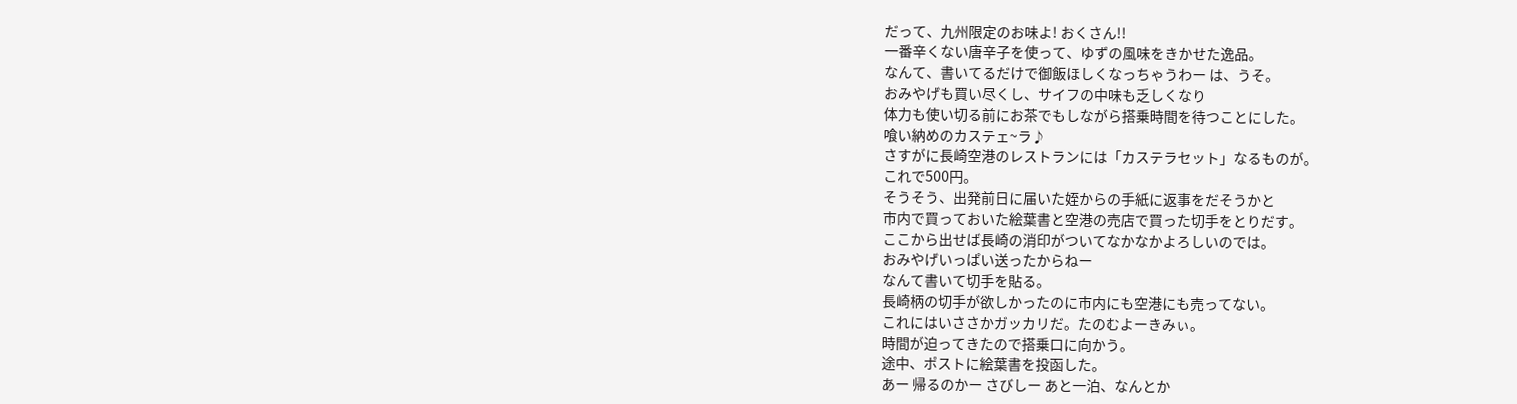だって、九州限定のお味よ! おくさん!!
一番辛くない唐辛子を使って、ゆずの風味をきかせた逸品。
なんて、書いてるだけで御飯ほしくなっちゃうわー は、うそ。
おみやげも買い尽くし、サイフの中味も乏しくなり
体力も使い切る前にお茶でもしながら搭乗時間を待つことにした。
喰い納めのカステェ~ラ♪
さすがに長崎空港のレストランには「カステラセット」なるものが。
これで500円。
そうそう、出発前日に届いた姪からの手紙に返事をだそうかと
市内で買っておいた絵葉書と空港の売店で買った切手をとりだす。
ここから出せば長崎の消印がついてなかなかよろしいのでは。
おみやげいっぱい送ったからねー
なんて書いて切手を貼る。
長崎柄の切手が欲しかったのに市内にも空港にも売ってない。
これにはいささかガッカリだ。たのむよーきみぃ。
時間が迫ってきたので搭乗口に向かう。
途中、ポストに絵葉書を投函した。
あー 帰るのかー さびしー あと一泊、なんとか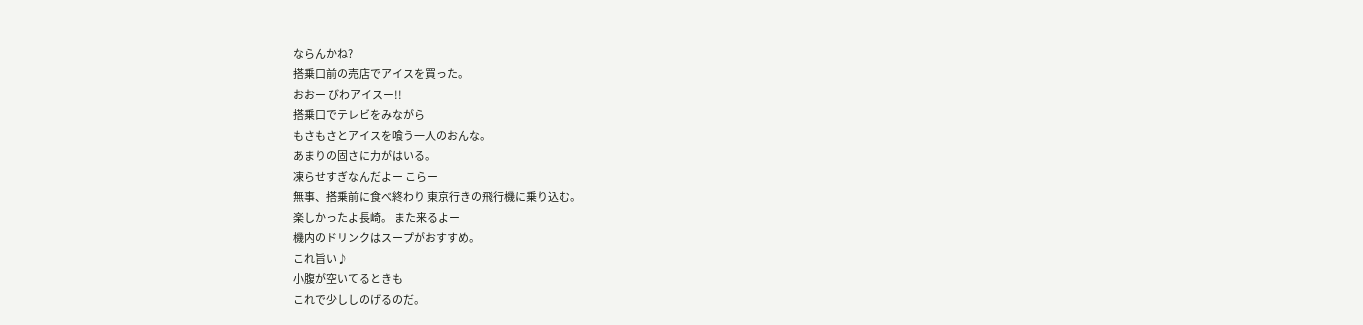ならんかね?
搭乗口前の売店でアイスを買った。
おおー びわアイスー!!
搭乗口でテレビをみながら
もさもさとアイスを喰う一人のおんな。
あまりの固さに力がはいる。
凍らせすぎなんだよー こらー
無事、搭乗前に食べ終わり 東京行きの飛行機に乗り込む。
楽しかったよ長崎。 また来るよー
機内のドリンクはスープがおすすめ。
これ旨い♪
小腹が空いてるときも
これで少ししのげるのだ。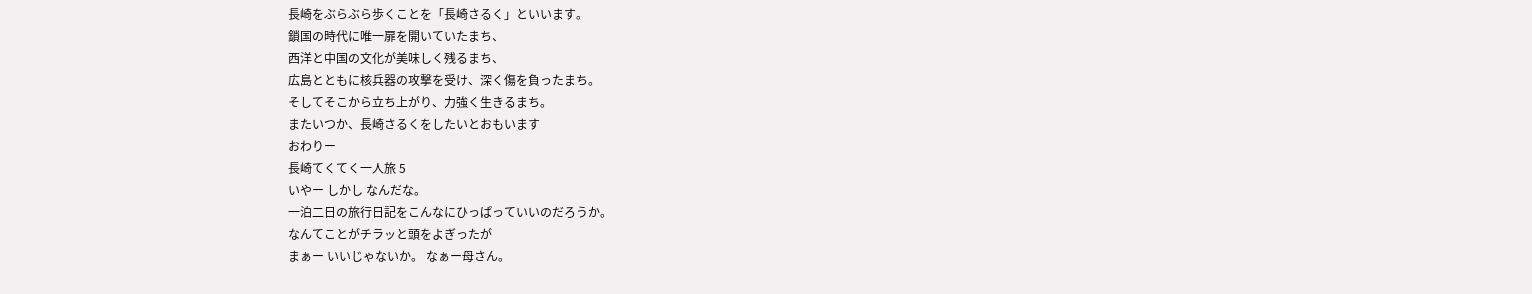長崎をぶらぶら歩くことを「長崎さるく」といいます。
鎖国の時代に唯一扉を開いていたまち、
西洋と中国の文化が美味しく残るまち、
広島とともに核兵器の攻撃を受け、深く傷を負ったまち。
そしてそこから立ち上がり、力強く生きるまち。
またいつか、長崎さるくをしたいとおもいます
おわりー
長崎てくてく一人旅 5
いやー しかし なんだな。
一泊二日の旅行日記をこんなにひっぱっていいのだろうか。
なんてことがチラッと頭をよぎったが
まぁー いいじゃないか。 なぁー母さん。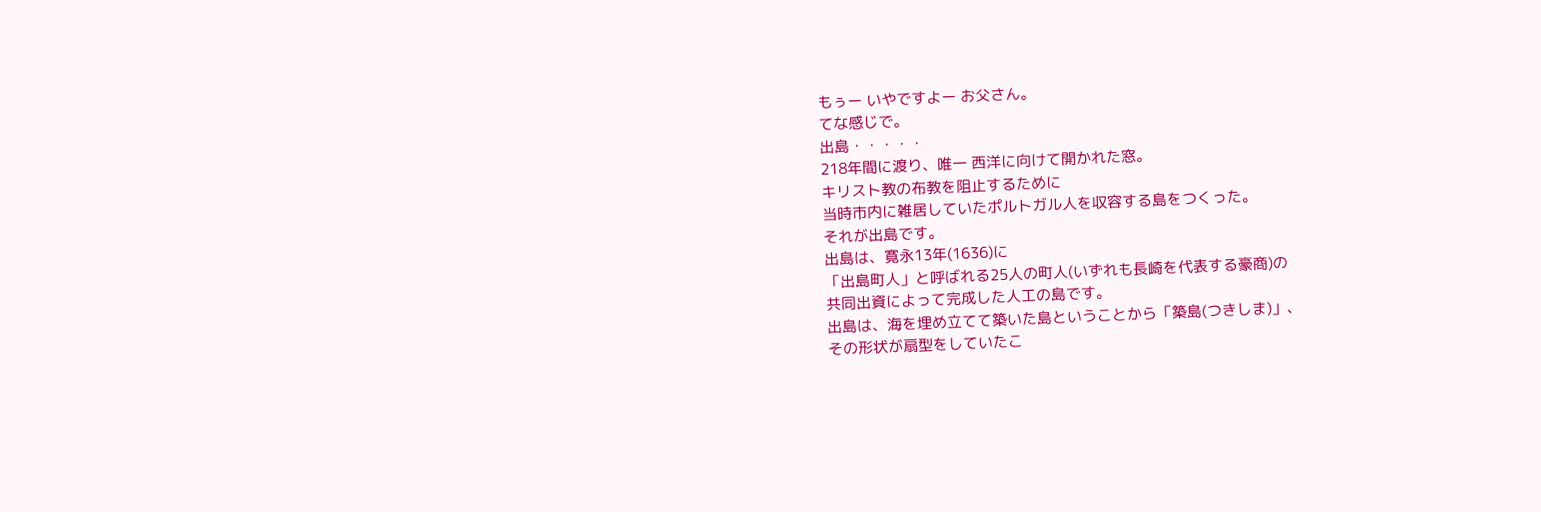もぅー いやですよー お父さん。
てな感じで。
出島・・・・・
218年間に渡り、唯一 西洋に向けて開かれた窓。
キリスト教の布教を阻止するために
当時市内に雑居していたポルトガル人を収容する島をつくった。
それが出島です。
出島は、寛永13年(1636)に
「出島町人」と呼ばれる25人の町人(いずれも長崎を代表する豪商)の
共同出資によって完成した人工の島です。
出島は、海を埋め立てて築いた島ということから「築島(つきしま)」、
その形状が扇型をしていたこ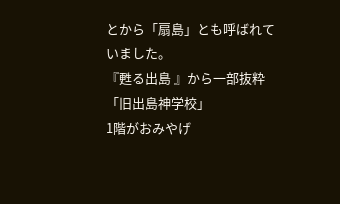とから「扇島」とも呼ばれていました。
『甦る出島 』から一部抜粋
「旧出島神学校」
1階がおみやげ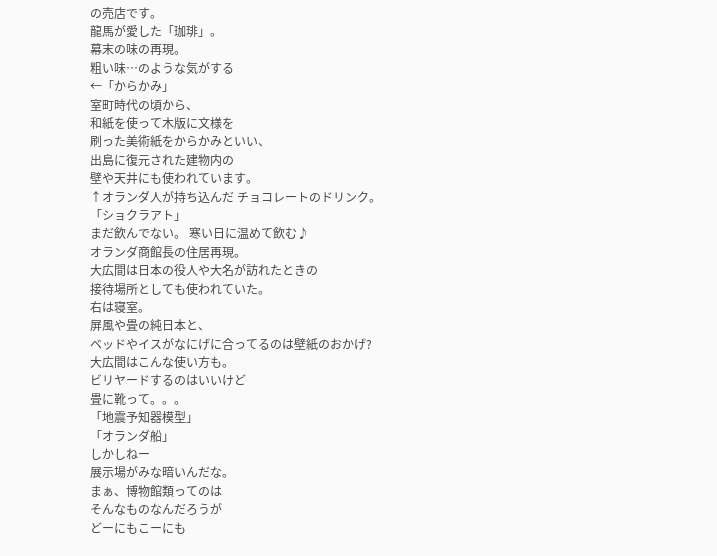の売店です。
龍馬が愛した「珈琲」。
幕末の味の再現。
粗い味…のような気がする
←「からかみ」
室町時代の頃から、
和紙を使って木版に文様を
刷った美術紙をからかみといい、
出島に復元された建物内の
壁や天井にも使われています。
↑オランダ人が持ち込んだ チョコレートのドリンク。
「ショクラアト」
まだ飲んでない。 寒い日に温めて飲む♪
オランダ商館長の住居再現。
大広間は日本の役人や大名が訪れたときの
接待場所としても使われていた。
右は寝室。
屏風や畳の純日本と、
ベッドやイスがなにげに合ってるのは壁紙のおかげ?
大広間はこんな使い方も。
ビリヤードするのはいいけど
畳に靴って。。。
「地震予知器模型」
「オランダ船」
しかしねー
展示場がみな暗いんだな。
まぁ、博物館類ってのは
そんなものなんだろうが
どーにもこーにも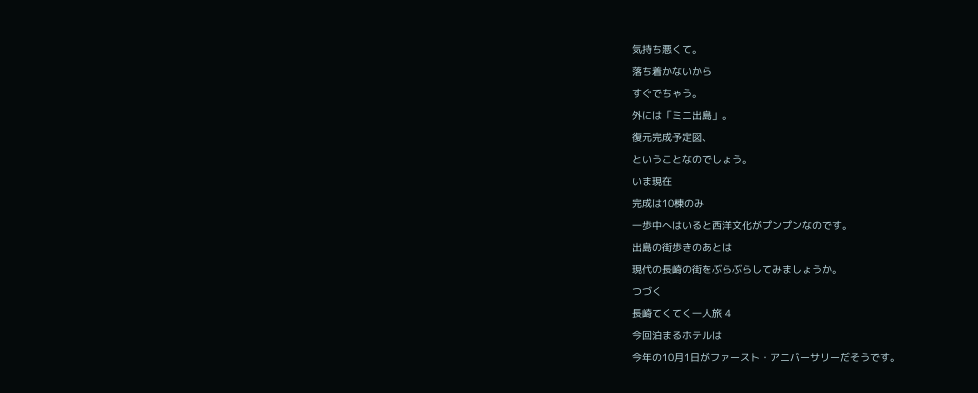気持ち悪くて。
落ち着かないから
すぐでちゃう。
外には「ミニ出島」。
復元完成予定図、
ということなのでしょう。
いま現在
完成は10棟のみ
一歩中へはいると西洋文化がプンプンなのです。
出島の街歩きのあとは
現代の長崎の街をぶらぶらしてみましょうか。
つづく
長崎てくてく一人旅 4
今回泊まるホテルは
今年の10月1日がファースト・アニバーサリーだそうです。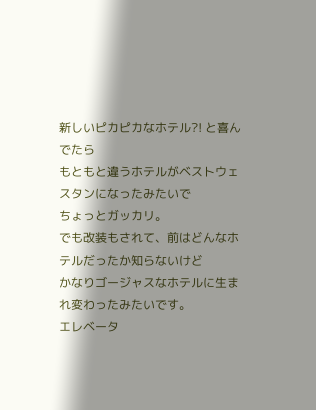新しいピカピカなホテル?! と喜んでたら
もともと違うホテルがベストウェスタンになったみたいで
ちょっとガッカリ。
でも改装もされて、前はどんなホテルだったか知らないけど
かなりゴージャスなホテルに生まれ変わったみたいです。
エレベータ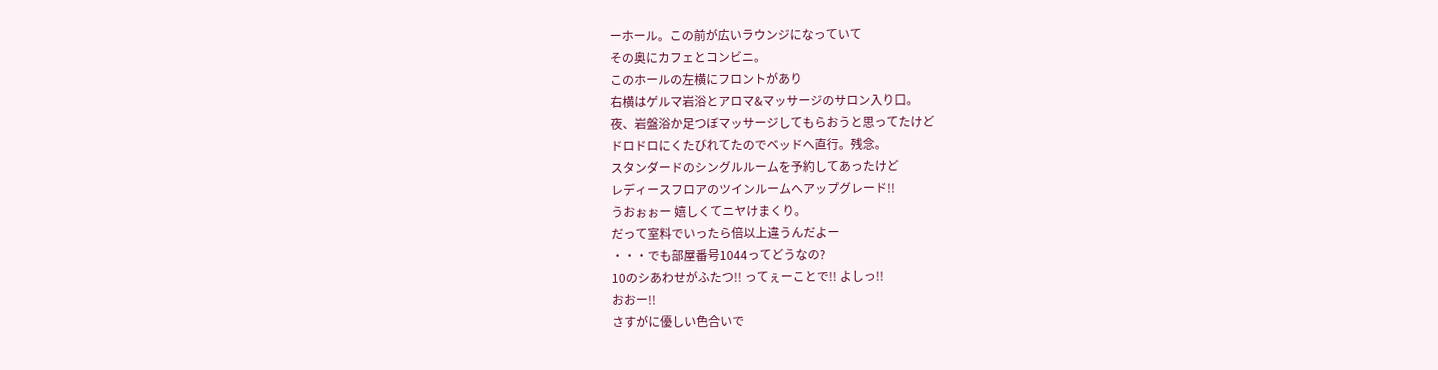ーホール。この前が広いラウンジになっていて
その奥にカフェとコンビニ。
このホールの左横にフロントがあり
右横はゲルマ岩浴とアロマ&マッサージのサロン入り口。
夜、岩盤浴か足つぼマッサージしてもらおうと思ってたけど
ドロドロにくたびれてたのでベッドへ直行。残念。
スタンダードのシングルルームを予約してあったけど
レディースフロアのツインルームへアップグレード!!
うおぉぉー 嬉しくてニヤけまくり。
だって室料でいったら倍以上違うんだよー
・・・でも部屋番号1044ってどうなの?
10のシあわせがふたつ!! ってぇーことで!! よしっ!!
おおー!!
さすがに優しい色合いで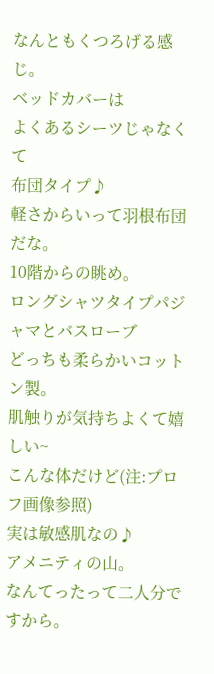なんともくつろげる感じ。
ベッドカバーは
よくあるシーツじゃなくて
布団タイプ♪
軽さからいって羽根布団だな。
10階からの眺め。
ロングシャツタイプパジャマとバスローブ
どっちも柔らかいコットン製。
肌触りが気持ちよくて嬉しい~
こんな体だけど(注:プロフ画像参照)
実は敏感肌なの♪
アメニティの山。
なんてったって二人分ですから。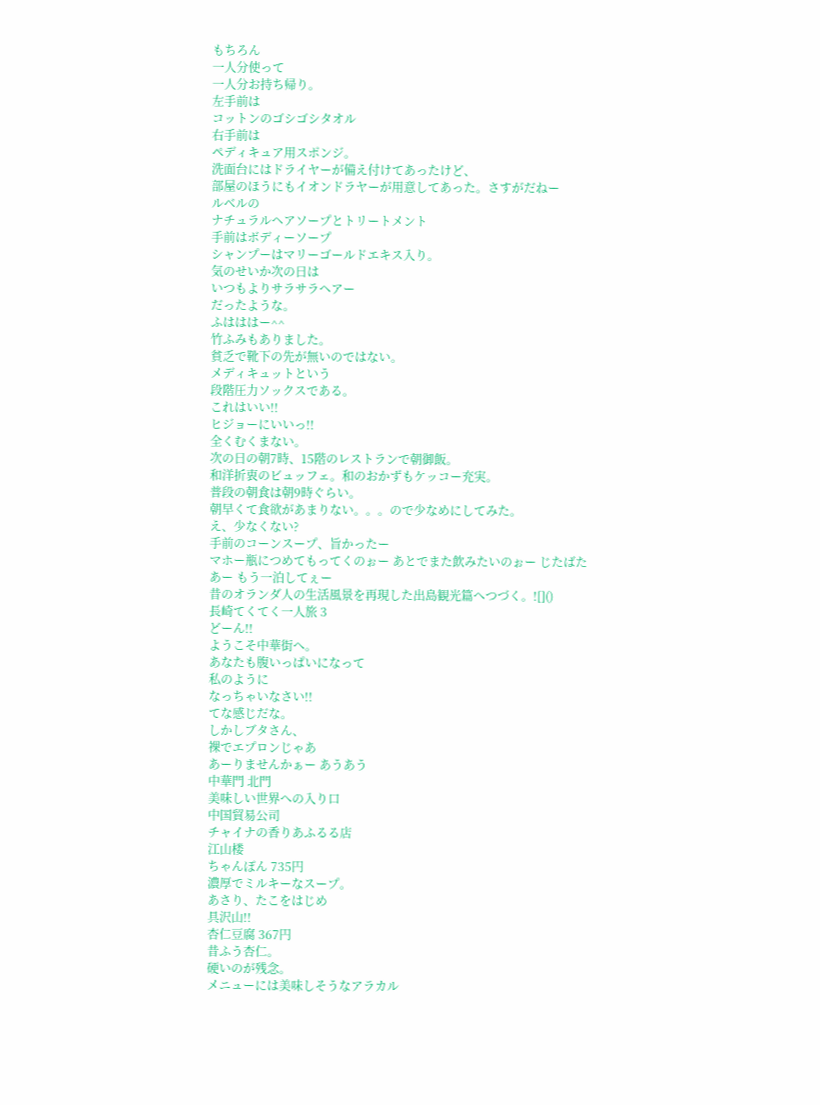もちろん
一人分使って
一人分お持ち帰り。
左手前は
コットンのゴシゴシタオル
右手前は
ペディキュア用スポンジ。
洗面台にはドライヤーが備え付けてあったけど、
部屋のほうにもイオンドラヤーが用意してあった。さすがだねー
ルベルの
ナチュラルヘアソープとトリートメント
手前はボディーソープ
シャンプーはマリーゴールドエキス入り。
気のせいか次の日は
いつもよりサラサラヘアー
だったような。
ふはははー^^
竹ふみもありました。
貧乏で靴下の先が無いのではない。
メディキュットという
段階圧力ソックスである。
これはいい!!
ヒジョーにいいっ!!
全くむくまない。
次の日の朝7時、15階のレストランで朝御飯。
和洋折衷のビュッフェ。和のおかずもケッコー充実。
普段の朝食は朝9時ぐらい。
朝早くて食欲があまりない。。。ので少なめにしてみた。
え、少なくない?
手前のコーンスープ、旨かったー
マホー瓶につめてもってくのぉー あとでまた飲みたいのぉー じたばた
あー もう一泊してぇー
昔のオランダ人の生活風景を再現した出島観光篇へつづく。![]()
長崎てくてく一人旅 3
どーん!!
ようこそ中華街へ。
あなたも腹いっぱいになって
私のように
なっちゃいなさい!!
てな感じだな。
しかしブタさん、
裸でエプロンじゃあ
あーりませんかぁー あうあう
中華門 北門
美味しい世界への入り口
中国貿易公司
チャイナの香りあふるる店
江山楼
ちゃんぽん 735円
濃厚でミルキーなスープ。
あさり、たこをはじめ
具沢山!!
杏仁豆腐 367円
昔ふう杏仁。
硬いのが残念。
メニューには美味しそうなアラカル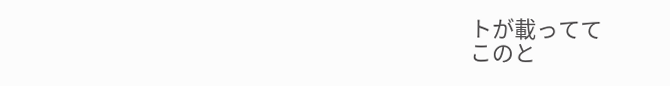トが載ってて
このと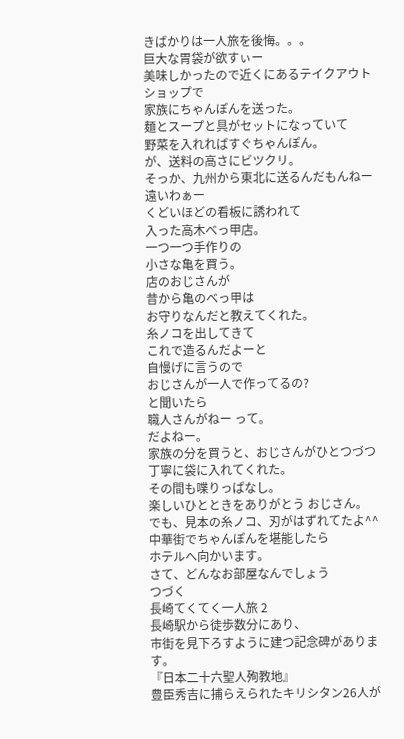きばかりは一人旅を後悔。。。
巨大な胃袋が欲すぃー
美味しかったので近くにあるテイクアウトショップで
家族にちゃんぽんを送った。
麺とスープと具がセットになっていて
野菜を入れればすぐちゃんぽん。
が、送料の高さにビツクリ。
そっか、九州から東北に送るんだもんねー 遠いわぁー
くどいほどの看板に誘われて
入った高木べっ甲店。
一つ一つ手作りの
小さな亀を買う。
店のおじさんが
昔から亀のべっ甲は
お守りなんだと教えてくれた。
糸ノコを出してきて
これで造るんだよーと
自慢げに言うので
おじさんが一人で作ってるの?
と聞いたら
職人さんがねー って。
だよねー。
家族の分を買うと、おじさんがひとつづつ
丁寧に袋に入れてくれた。
その間も喋りっぱなし。
楽しいひとときをありがとう おじさん。
でも、見本の糸ノコ、刃がはずれてたよ^^
中華街でちゃんぽんを堪能したら
ホテルへ向かいます。
さて、どんなお部屋なんでしょう
つづく
長崎てくてく一人旅 2
長崎駅から徒歩数分にあり、
市街を見下ろすように建つ記念碑があります。
『日本二十六聖人殉教地』
豊臣秀吉に捕らえられたキリシタン26人が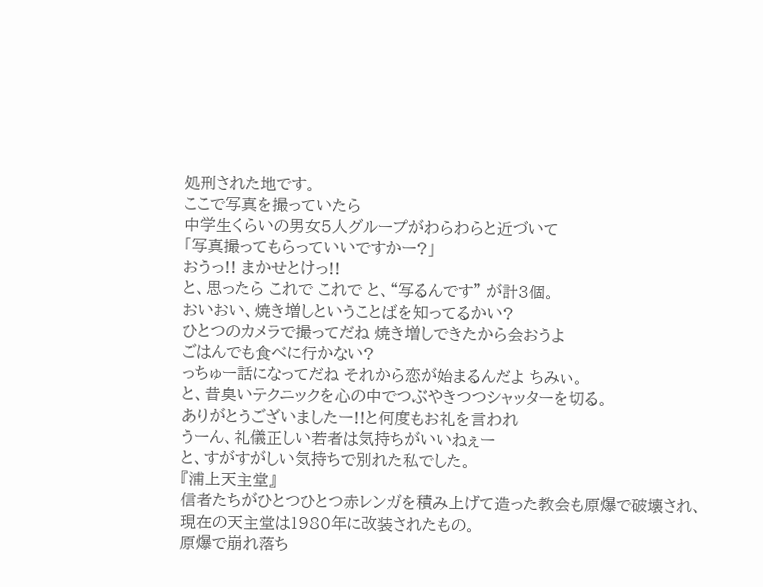処刑された地です。
ここで写真を撮っていたら
中学生くらいの男女5人グループがわらわらと近づいて
「写真撮ってもらっていいですかー?」
おうっ!! まかせとけっ!!
と、思ったら これで これで と、“写るんです” が計3個。
おいおい、焼き増しということばを知ってるかい?
ひとつのカメラで撮ってだね 焼き増しできたから会おうよ
ごはんでも食べに行かない?
っちゅー話になってだね それから恋が始まるんだよ ちみぃ。
と、昔臭いテクニックを心の中でつぶやきつつシャッターを切る。
ありがとうございましたー!!と何度もお礼を言われ
うーん、礼儀正しい若者は気持ちがいいねぇー
と、すがすがしい気持ちで別れた私でした。
『浦上天主堂』
信者たちがひとつひとつ赤レンガを積み上げて造った教会も原爆で破壊され、
現在の天主堂は1980年に改装されたもの。
原爆で崩れ落ち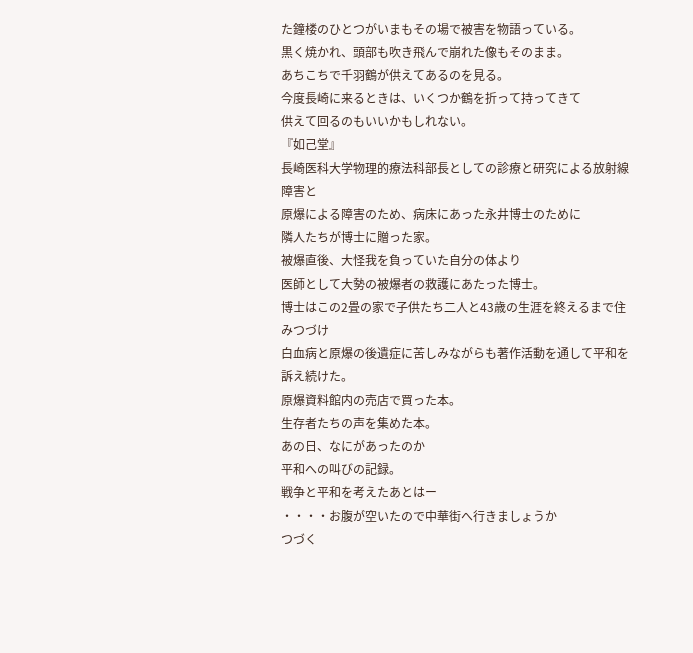た鐘楼のひとつがいまもその場で被害を物語っている。
黒く焼かれ、頭部も吹き飛んで崩れた像もそのまま。
あちこちで千羽鶴が供えてあるのを見る。
今度長崎に来るときは、いくつか鶴を折って持ってきて
供えて回るのもいいかもしれない。
『如己堂』
長崎医科大学物理的療法科部長としての診療と研究による放射線障害と
原爆による障害のため、病床にあった永井博士のために
隣人たちが博士に贈った家。
被爆直後、大怪我を負っていた自分の体より
医師として大勢の被爆者の救護にあたった博士。
博士はこの2畳の家で子供たち二人と43歳の生涯を終えるまで住みつづけ
白血病と原爆の後遺症に苦しみながらも著作活動を通して平和を訴え続けた。
原爆資料館内の売店で買った本。
生存者たちの声を集めた本。
あの日、なにがあったのか
平和への叫びの記録。
戦争と平和を考えたあとはー
・・・・お腹が空いたので中華街へ行きましょうか
つづく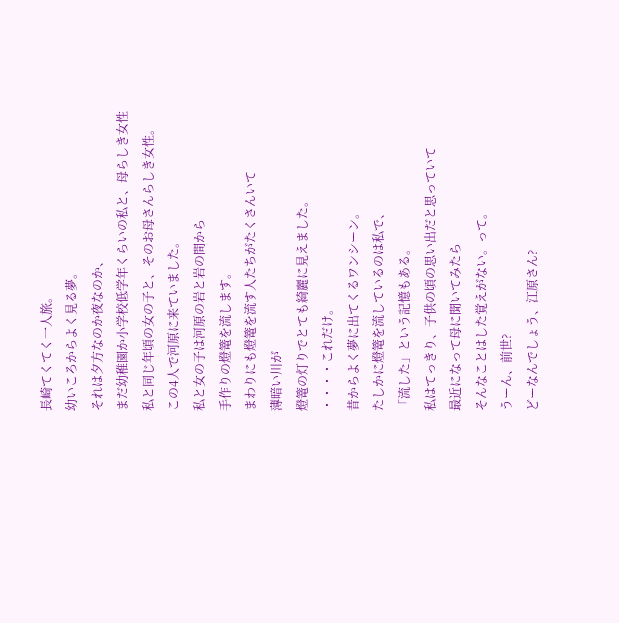長崎てくてく一人旅。
幼いころからよく見る夢。
それは夕方なのか夜なのか、
まだ幼稚園か小学校低学年くらいの私と、母らしき女性
私と同じ年頃の女の子と、そのお母さんらしき女性。
この4人で河原に来ていました。
私と女の子は河原の岩と岩の間から
手作りの燈篭を流します。
まわりにも燈篭を流す人たちがたくさんいて
薄暗い川が
燈篭の灯りでとても綺麗に見えました。
・・・・これだけ。
昔からよく夢に出てくるワンシーン。
たしかに燈篭を流しているのは私で、
「流した」という記憶もある。
私はてっきり、子供の頃の思い出だと思っていて
最近になって母に聞いてみたら
そんなことはした覚えがない。って。
うーん、前世?
どーなんでしょう、江原さん?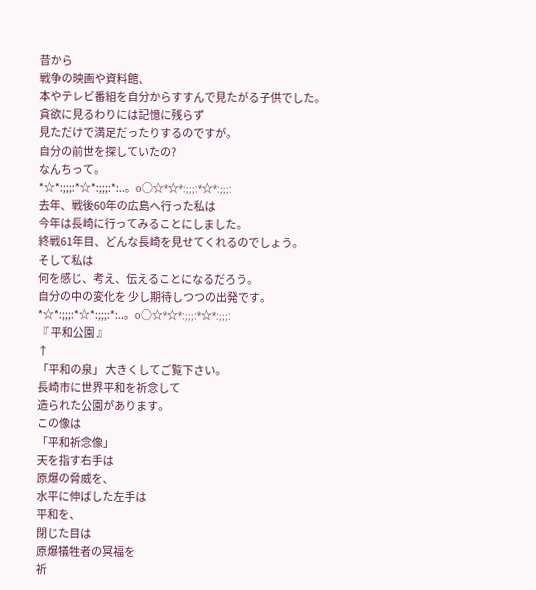昔から
戦争の映画や資料館、
本やテレビ番組を自分からすすんで見たがる子供でした。
貪欲に見るわりには記憶に残らず
見ただけで満足だったりするのですが。
自分の前世を探していたの?
なんちって。
*☆*:;;;:*☆*:;;;:*:..。o○☆*☆*:;;;:*☆*:;;;:
去年、戦後60年の広島へ行った私は
今年は長崎に行ってみることにしました。
終戦61年目、どんな長崎を見せてくれるのでしょう。
そして私は
何を感じ、考え、伝えることになるだろう。
自分の中の変化を 少し期待しつつの出発です。
*☆*:;;;:*☆*:;;;:*:..。o○☆*☆*:;;;:*☆*:;;;:
『 平和公園 』
↑
「平和の泉」 大きくしてご覧下さい。
長崎市に世界平和を祈念して
造られた公園があります。
この像は
「平和祈念像」
天を指す右手は
原爆の脅威を、
水平に伸ばした左手は
平和を、
閉じた目は
原爆犠牲者の冥福を
祈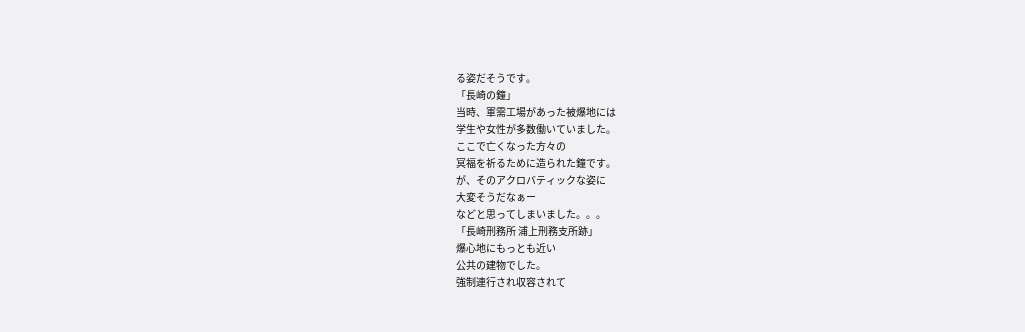る姿だそうです。
「長崎の鐘」
当時、軍需工場があった被爆地には
学生や女性が多数働いていました。
ここで亡くなった方々の
冥福を祈るために造られた鐘です。
が、そのアクロバティックな姿に
大変そうだなぁー
などと思ってしまいました。。。
「長崎刑務所 浦上刑務支所跡」
爆心地にもっとも近い
公共の建物でした。
強制連行され収容されて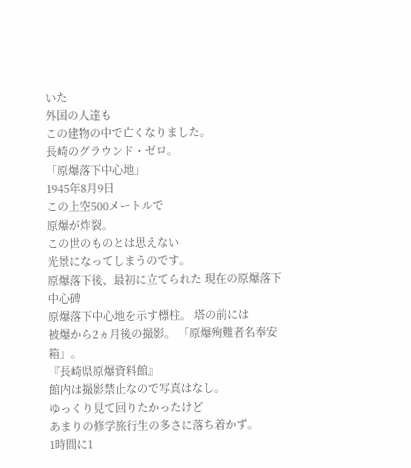いた
外国の人達も
この建物の中で亡くなりました。
長崎のグラウンド・ゼロ。
「原爆落下中心地」
1945年8月9日
この上空500メートルで
原爆が炸裂。
この世のものとは思えない
光景になってしまうのです。
原爆落下後、最初に立てられた 現在の原爆落下中心碑
原爆落下中心地を示す標柱。 塔の前には
被爆から2ヵ月後の撮影。 「原爆殉難者名奉安箱」。
『長崎県原爆資料館』
館内は撮影禁止なので写真はなし。
ゆっくり見て回りたかったけど
あまりの修学旅行生の多さに落ち着かず。
1時間に1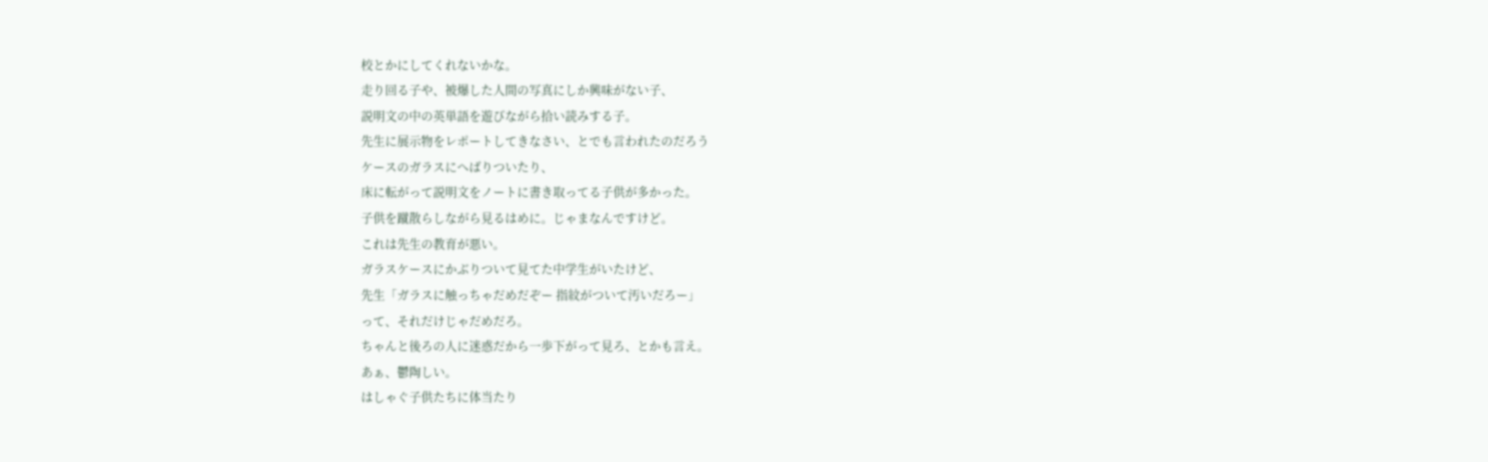校とかにしてくれないかな。
走り回る子や、被爆した人間の写真にしか興味がない子、
説明文の中の英単語を遊びながら拾い読みする子。
先生に展示物をレポートしてきなさい、とでも言われたのだろう
ケースのガラスにへばりついたり、
床に転がって説明文をノートに書き取ってる子供が多かった。
子供を蹴散らしながら見るはめに。じゃまなんですけど。
これは先生の教育が悪い。
ガラスケースにかぶりついて見てた中学生がいたけど、
先生「ガラスに触っちゃだめだぞー 指紋がついて汚いだろー」
って、それだけじゃだめだろ。
ちゃんと後ろの人に迷惑だから一歩下がって見ろ、とかも言え。
あぁ、鬱陶しい。
はしゃぐ子供たちに体当たり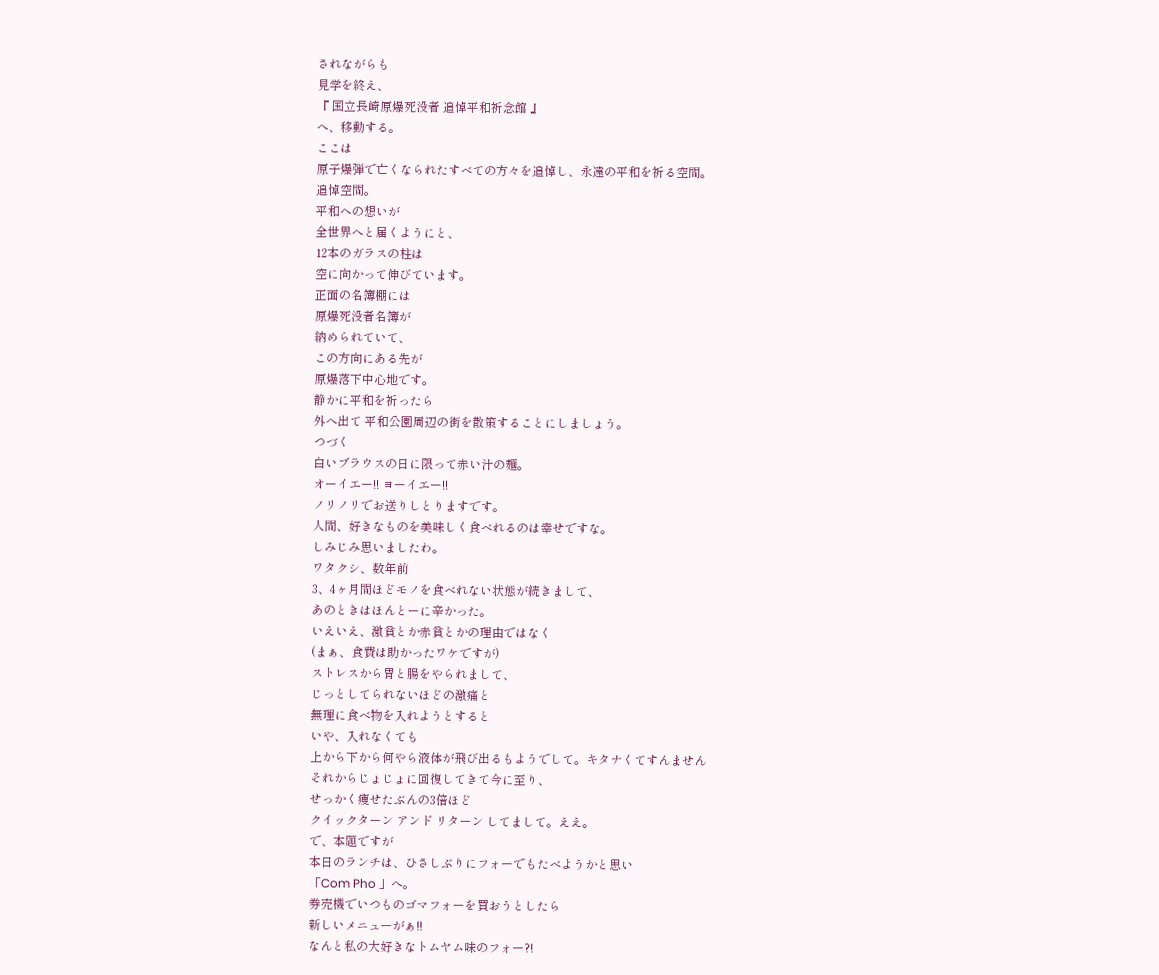されながらも
見学を終え、
『 国立長崎原爆死没者 追悼平和祈念館 』
へ、移動する。
ここは
原子爆弾で亡くなられたすべての方々を追悼し、永遠の平和を祈る空間。
追悼空間。
平和への想いが
全世界へと届くようにと、
12本のガラスの柱は
空に向かって伸びています。
正面の名簿棚には
原爆死没者名簿が
納められていて、
この方向にある先が
原爆落下中心地です。
静かに平和を祈ったら
外へ出て 平和公園周辺の街を散策することにしましょう。
つづく
白いブラウスの日に限って赤い汁の麺。
オーイエー!! ヨーイエー!!
ノリノリでお送りしとりますです。
人間、好きなものを美味しく食べれるのは幸せですな。
しみじみ思いましたわ。
ワタクシ、数年前
3、4ヶ月間ほどモノを食べれない状態が続きまして、
あのときはほんとーに辛かった。
いえいえ、激貧とか赤貧とかの理由ではなく
(まぁ、食費は助かったワケですが)
ストレスから胃と腸をやられまして、
じっとしてられないほどの激痛と
無理に食べ物を入れようとすると
いや、入れなくても
上から下から何やら液体が飛び出るもようでして。キタナくてすんません
それからじょじょに回復してきて今に至り、
せっかく痩せたぶんの3倍ほど
クイックターン アンド リターン してまして。ええ。
で、本題ですが
本日のランチは、ひさしぶりにフォーでもたべようかと思い
「Com Pho 」へ。
券売機でいつものゴマフォーを買おうとしたら
新しいメニューがぁ!!
なんと私の大好きなトムヤム味のフォー?!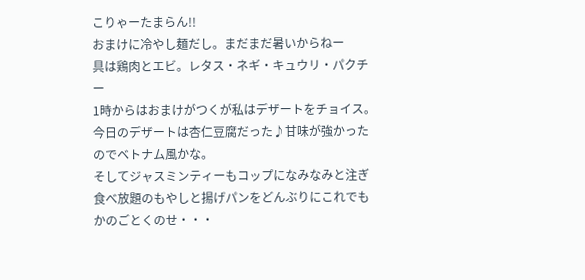こりゃーたまらん!!
おまけに冷やし麺だし。まだまだ暑いからねー
具は鶏肉とエビ。レタス・ネギ・キュウリ・パクチー
1時からはおまけがつくが私はデザートをチョイス。
今日のデザートは杏仁豆腐だった♪甘味が強かったのでベトナム風かな。
そしてジャスミンティーもコップになみなみと注ぎ
食べ放題のもやしと揚げパンをどんぶりにこれでもかのごとくのせ・・・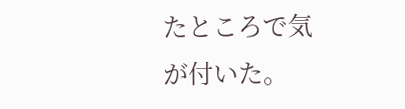たところで気が付いた。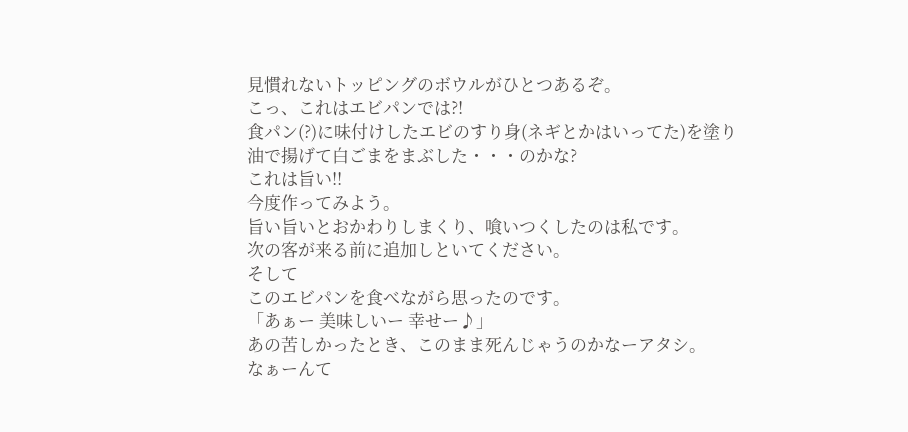見慣れないトッピングのボウルがひとつあるぞ。
こっ、これはエビパンでは?!
食パン(?)に味付けしたエビのすり身(ネギとかはいってた)を塗り
油で揚げて白ごまをまぶした・・・のかな?
これは旨い!!
今度作ってみよう。
旨い旨いとおかわりしまくり、喰いつくしたのは私です。
次の客が来る前に追加しといてください。
そして
このエビパンを食べながら思ったのです。
「あぁー 美味しいー 幸せー♪」
あの苦しかったとき、このまま死んじゃうのかなーアタシ。
なぁーんて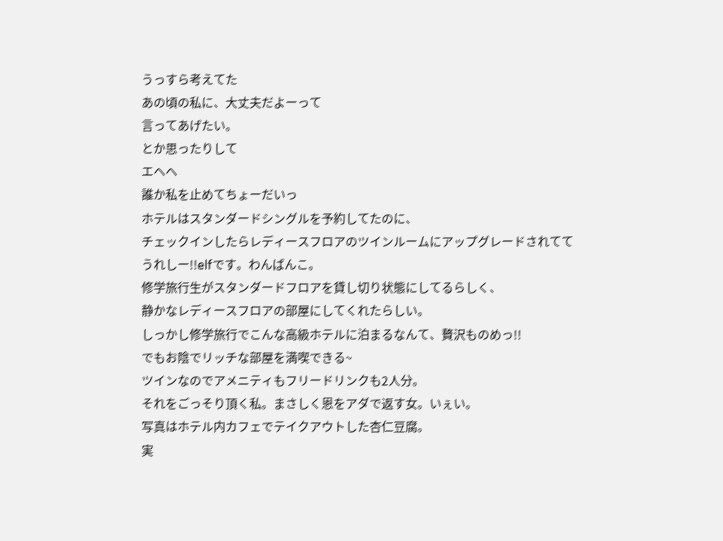うっすら考えてた
あの頃の私に、大丈夫だよーって
言ってあげたい。
とか思ったりして
エヘヘ
誰か私を止めてちょーだいっ
ホテルはスタンダードシングルを予約してたのに、
チェックインしたらレディースフロアのツインルームにアップグレードされてて
うれしー!!elfです。わんばんこ。
修学旅行生がスタンダードフロアを貸し切り状態にしてるらしく、
静かなレディースフロアの部屋にしてくれたらしい。
しっかし修学旅行でこんな高級ホテルに泊まるなんて、贅沢ものめっ!!
でもお陰でリッチな部屋を満喫できる~
ツインなのでアメニティもフリードリンクも2人分。
それをごっそり頂く私。まさしく恩をアダで返す女。いぇい。
写真はホテル内カフェでテイクアウトした杏仁豆腐。
実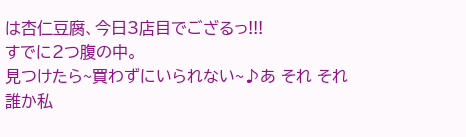は杏仁豆腐、今日3店目でござるっ!!!
すでに2つ腹の中。
見つけたら~買わずにいられない~♪あ それ それ
誰か私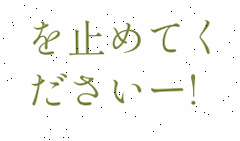を止めてくださいー!